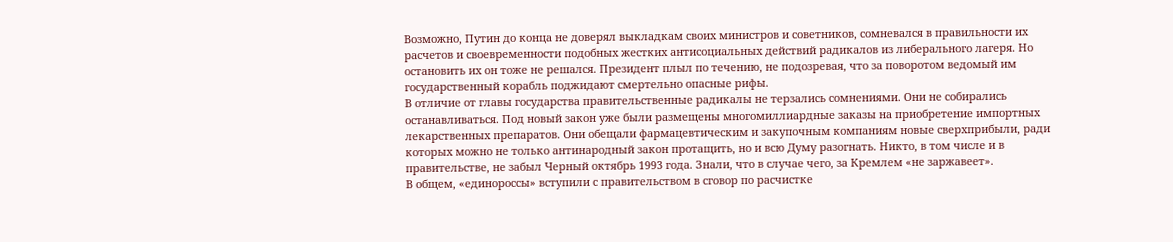Возможно, Путин до конца не доверял выкладкам своих министров и советников, сомневался в правильности их расчетов и своевременности подобных жестких антисоциальных действий радикалов из либерального лагеря. Но остановить их он тоже не решался. Президент плыл по течению, не подозревая, что за поворотом ведомый им государственный корабль поджидают смертельно опасные рифы.
В отличие от главы государства правительственные радикалы не терзались сомнениями. Они не собирались останавливаться. Под новый закон уже были размещены многомиллиардные заказы на приобретение импортных лекарственных препаратов. Они обещали фармацевтическим и закупочным компаниям новые сверхприбыли, ради которых можно не только антинародный закон протащить, но и всю Думу разогнать. Никто, в том числе и в правительстве, не забыл Черный октябрь 1993 года. Знали, что в случае чего, за Кремлем «не заржавеет».
В общем, «единороссы» вступили с правительством в сговор по расчистке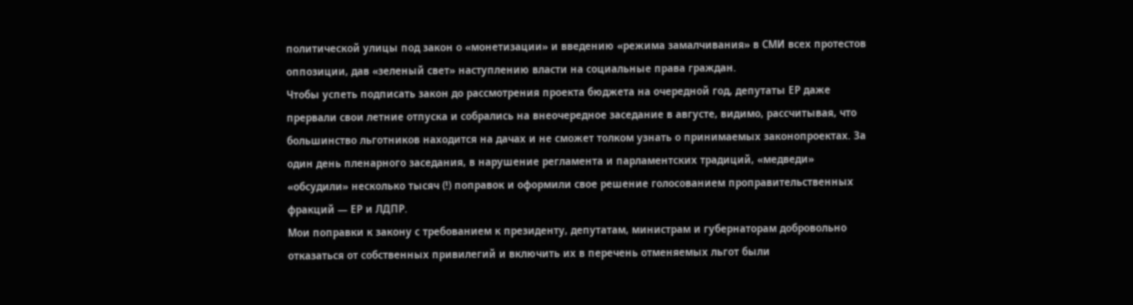политической улицы под закон о «монетизации» и введению «режима замалчивания» в СМИ всех протестов оппозиции, дав «зеленый свет» наступлению власти на социальные права граждан.
Чтобы успеть подписать закон до рассмотрения проекта бюджета на очередной год, депутаты ЕР даже прервали свои летние отпуска и собрались на внеочередное заседание в августе, видимо, рассчитывая, что большинство льготников находится на дачах и не сможет толком узнать о принимаемых законопроектах. За один день пленарного заседания, в нарушение регламента и парламентских традиций, «медведи» «обсудили» несколько тысяч (!) поправок и оформили свое решение голосованием проправительственных фракций — ЕР и ЛДПР.
Мои поправки к закону с требованием к президенту, депутатам, министрам и губернаторам добровольно отказаться от собственных привилегий и включить их в перечень отменяемых льгот были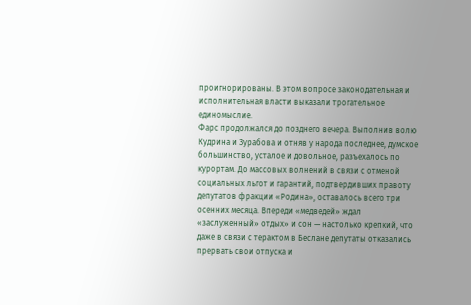проигнорированы. В этом вопросе законодательная и исполнительная власти выказали трогательное единомыслие.
Фарс продолжался до позднего вечера. Выполнив волю Кудрина и Зурабова и отняв у народа последнее, думское большинство, усталое и довольное, разъехалось по курортам. До массовых волнений в связи с отменой социальных льгот и гарантий, подтвердивших правоту депутатов фракции «Родина», оставалось всего три осенних месяца. Впереди «медведей» ждал «заслуженный» отдых» и сон — настолько крепкий, что даже в связи с терактом в Беслане депутаты отказались прервать свои отпуска и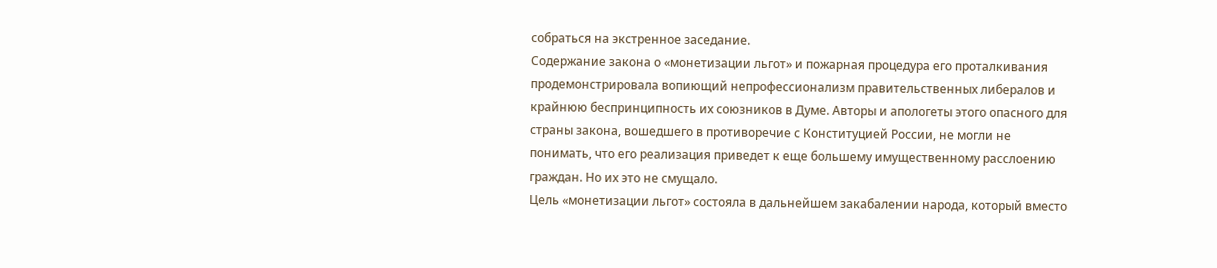собраться на экстренное заседание.
Содержание закона о «монетизации льгот» и пожарная процедура его проталкивания продемонстрировала вопиющий непрофессионализм правительственных либералов и крайнюю беспринципность их союзников в Думе. Авторы и апологеты этого опасного для страны закона, вошедшего в противоречие с Конституцией России, не могли не понимать, что его реализация приведет к еще большему имущественному расслоению граждан. Но их это не смущало.
Цель «монетизации льгот» состояла в дальнейшем закабалении народа, который вместо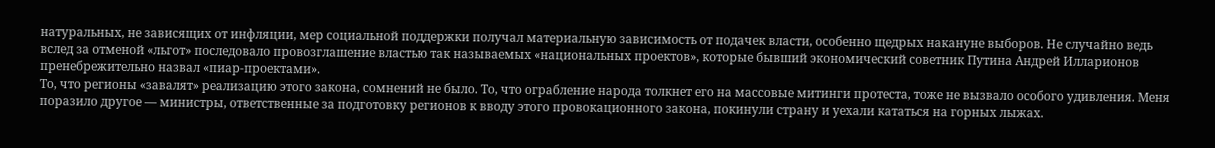натуральных, не зависящих от инфляции, мер социальной поддержки получал материальную зависимость от подачек власти, особенно щедрых накануне выборов. Не случайно ведь вслед за отменой «льгот» последовало провозглашение властью так называемых «национальных проектов», которые бывший экономический советник Путина Андрей Илларионов пренебрежительно назвал «пиар-проектами».
То, что регионы «завалят» реализацию этого закона, сомнений не было. То, что ограбление народа толкнет его на массовые митинги протеста, тоже не вызвало особого удивления. Меня поразило другое — министры, ответственные за подготовку регионов к вводу этого провокационного закона, покинули страну и уехали кататься на горных лыжах.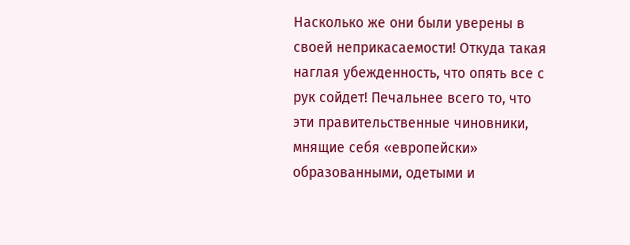Насколько же они были уверены в своей неприкасаемости! Откуда такая наглая убежденность, что опять все с рук сойдет! Печальнее всего то, что эти правительственные чиновники, мнящие себя «европейски» образованными, одетыми и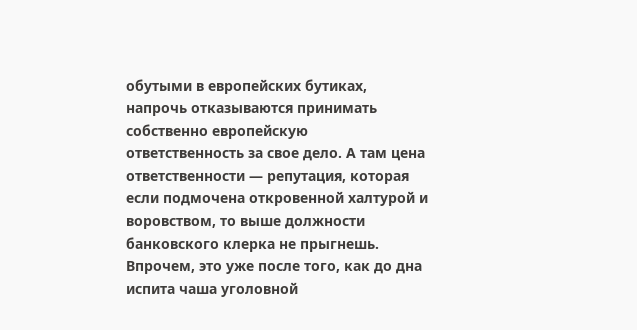обутыми в европейских бутиках, напрочь отказываются принимать собственно европейскую ответственность за свое дело. А там цена ответственности — репутация, которая если подмочена откровенной халтурой и воровством, то выше должности банковского клерка не прыгнешь. Впрочем, это уже после того, как до дна испита чаша уголовной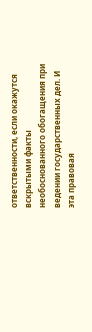ответственности, если окажутся вскрытыми факты необоснованного обогащения при ведении государственных дел. И эта правовая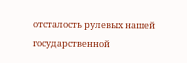отсталость рулевых нашей государственной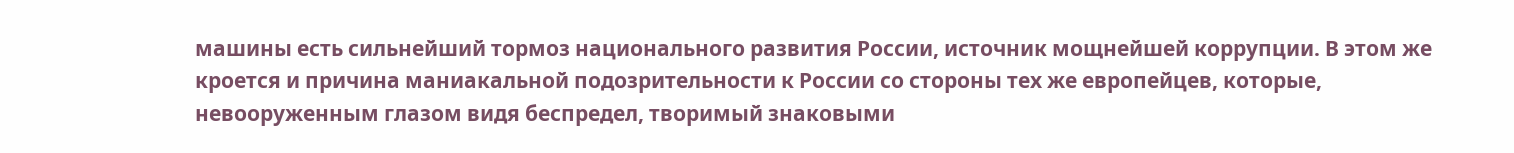машины есть сильнейший тормоз национального развития России, источник мощнейшей коррупции. В этом же кроется и причина маниакальной подозрительности к России со стороны тех же европейцев, которые, невооруженным глазом видя беспредел, творимый знаковыми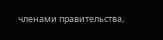членами правительства,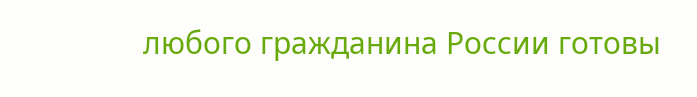любого гражданина России готовы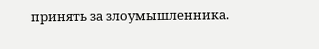принять за злоумышленника.